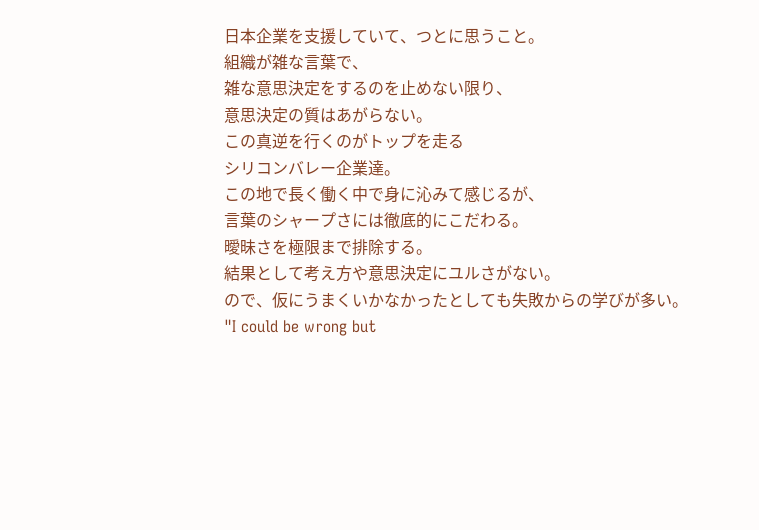日本企業を支援していて、つとに思うこと。
組織が雑な言葉で、
雑な意思決定をするのを止めない限り、
意思決定の質はあがらない。
この真逆を行くのがトップを走る
シリコンバレー企業達。
この地で長く働く中で身に沁みて感じるが、
言葉のシャープさには徹底的にこだわる。
曖昧さを極限まで排除する。
結果として考え方や意思決定にユルさがない。
ので、仮にうまくいかなかったとしても失敗からの学びが多い。
"I could be wrong but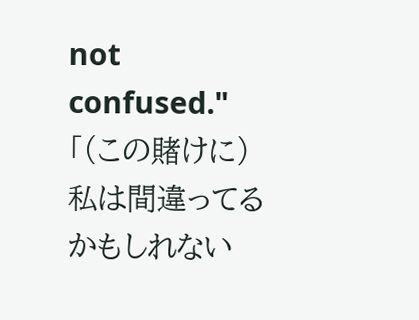not confused."
「(この賭けに)私は間違ってるかもしれない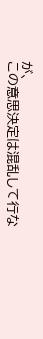が、
この意思決定は混乱して行な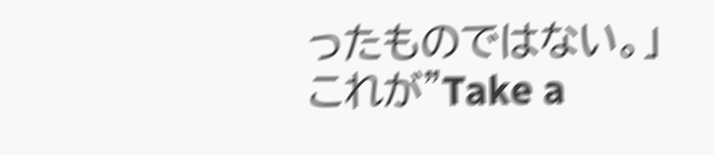ったものではない。」
これが"Take a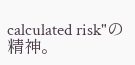calculated risk"の精神。